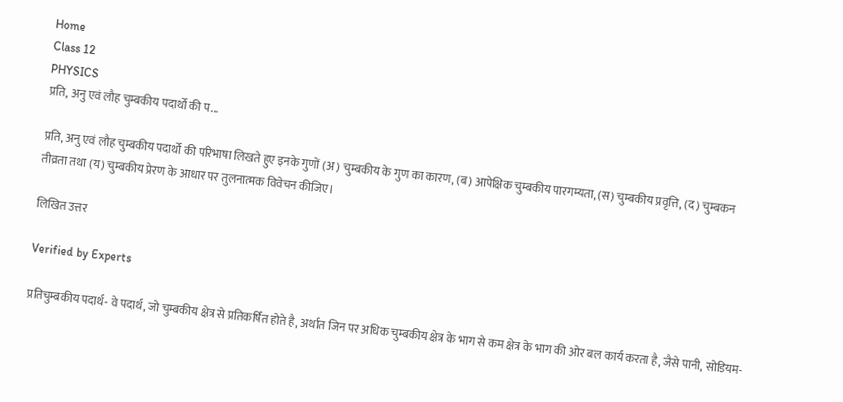Home
Class 12
PHYSICS
प्रति, अनु एवं लौह चुम्बकीय पदार्थो की प...

प्रति, अनु एवं लौह चुम्बकीय पदार्थो की परिभाषा लिखते हुए इनके गुणों (अ) चुम्बकीय के गुण का कारण, (ब) आपेक्षिक चुम्बकीय पारगम्यता, (स) चुम्बकीय प्रवृत्ति, (द) चुम्बकन तीव्रता तथा (य) चुम्बकीय प्रेरण के आधार पर तुलनात्मक विवेचन कीजिए।

लिखित उत्तर

Verified by Experts

प्रतिचुम्बकीय पदार्थ- वे पदार्थ, जो चुम्बकीय क्षेत्र से प्रतिकर्षित होते है, अर्थात जिन पर अधिक चुम्बकीय क्षेत्र के भाग से कम क्षेत्र के भाग की ओर बल कार्य करता है, जैसे पानी, सोडियम-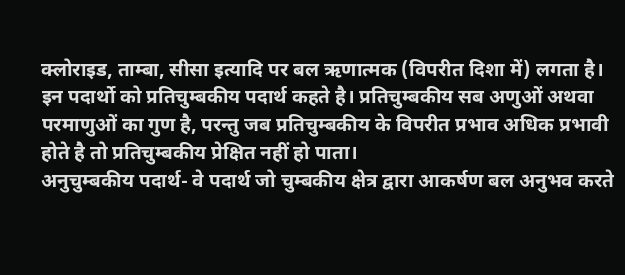क्लोराइड, ताम्बा, सीसा इत्यादि पर बल ऋणात्मक (विपरीत दिशा में) लगता है। इन पदार्थो को प्रतिचुम्बकीय पदार्थ कहते है। प्रतिचुम्बकीय सब अणुओं अथवा परमाणुओं का गुण है, परन्तु जब प्रतिचुम्बकीय के विपरीत प्रभाव अधिक प्रभावी होते है तो प्रतिचुम्बकीय प्रेक्षित नहीं हो पाता।
अनुचुम्बकीय पदार्थ- वे पदार्थ जो चुम्बकीय क्षेत्र द्वारा आकर्षण बल अनुभव करते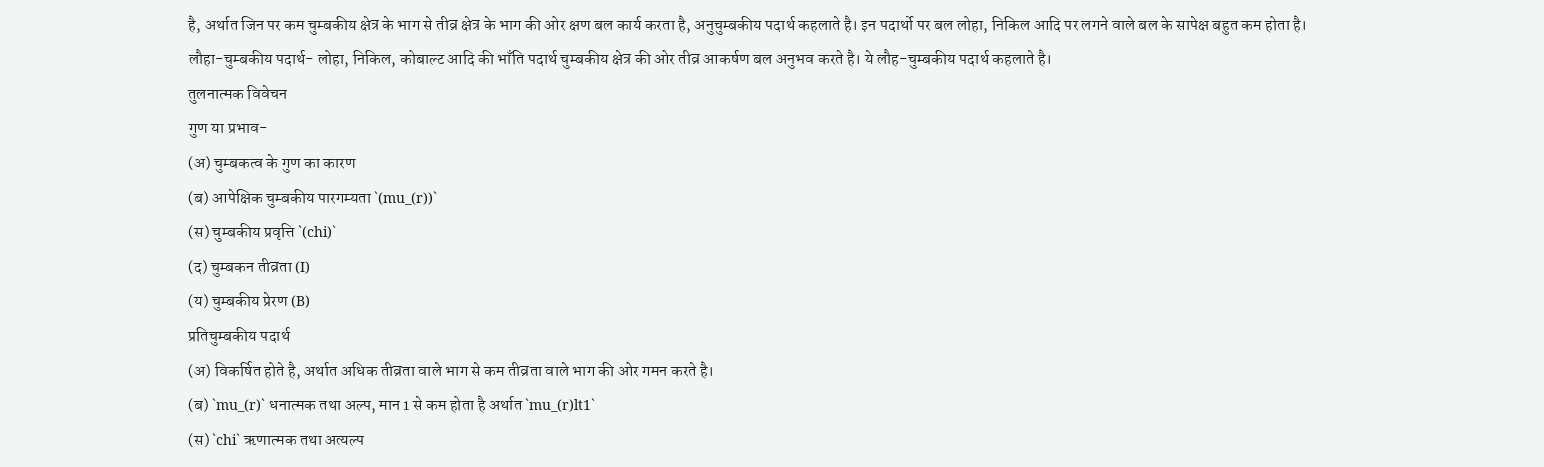है, अर्थात जिन पर कम चुम्बकीय क्षेत्र के भाग से तीव्र क्षेत्र के भाग की ओर क्षण बल कार्य करता है, अनुचुम्बकीय पदार्थ कहलाते है। इन पदार्थो पर बल लोहा, निकिल आदि पर लगने वाले बल के सापेक्ष बहुत कम होता है।
लौहा-चुम्बकीय पदार्थ- लोहा, निकिल, कोबाल्ट आदि की भाँति पदार्थ चुम्बकीय क्षेत्र की ओर तीव्र आकर्षण बल अनुभव करते है। ये लौह-चुम्बकीय पदार्थ कहलाते है।
तुलनात्मक विवेचन
गुण या प्रभाव-
(अ) चुम्बकत्व के गुण का कारण
(ब) आपेक्षिक चुम्बकीय पारगम्यता `(mu_(r))`
(स) चुम्बकीय प्रवृत्ति `(chi)`
(द) चुम्बकन तीव्रता (I)
(य) चुम्बकीय प्रेरण (B)
प्रतिचुम्बकीय पदार्थ
(अ) विकर्षित होते है, अर्थात अधिक तीव्रता वाले भाग से कम तीव्रता वाले भाग की ओर गमन करते है।
(ब) `mu_(r)` धनात्मक तथा अल्प, मान 1 से कम होता है अर्थात `mu_(r)lt1`
(स) `chi` ऋणात्मक तथा अत्यल्प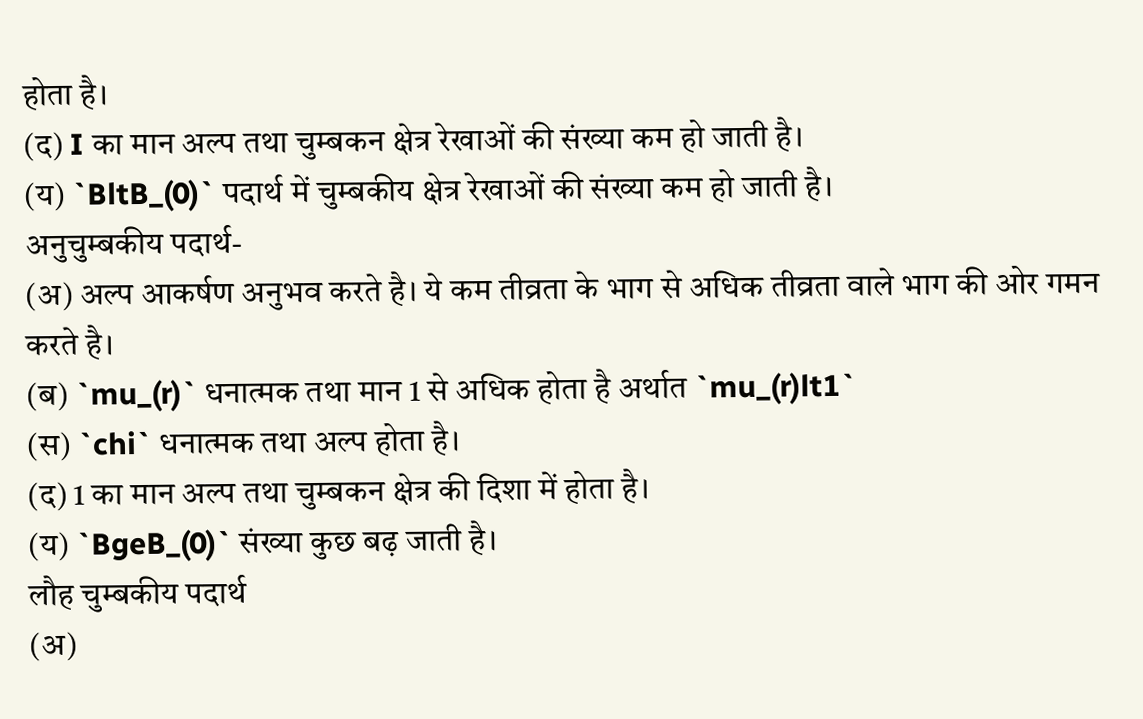होता है।
(द) I का मान अल्प तथा चुम्बकन क्षेत्र रेखाओं की संख्या कम हो जाती है।
(य) `BltB_(0)` पदार्थ में चुम्बकीय क्षेत्र रेखाओं की संख्या कम हो जाती है।
अनुचुम्बकीय पदार्थ-
(अ) अल्प आकर्षण अनुभव करते है। ये कम तीव्रता के भाग से अधिक तीव्रता वाले भाग की ओर गमन करते है।
(ब) `mu_(r)` धनात्मक तथा मान 1 से अधिक होता है अर्थात `mu_(r)lt1`
(स) `chi` धनात्मक तथा अल्प होता है।
(द) 1 का मान अल्प तथा चुम्बकन क्षेत्र की दिशा में होता है।
(य) `BgeB_(0)` संख्या कुछ बढ़ जाती है।
लौह चुम्बकीय पदार्थ
(अ)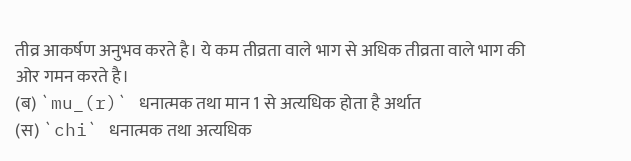तीव्र आकर्षण अनुभव करते है। ये कम तीव्रता वाले भाग से अधिक तीव्रता वाले भाग की ओर गमन करते है।
(ब) `mu_(r)` धनात्मक तथा मान 1 से अत्यधिक होता है अर्थात
(स) `chi` धनात्मक तथा अत्यधिक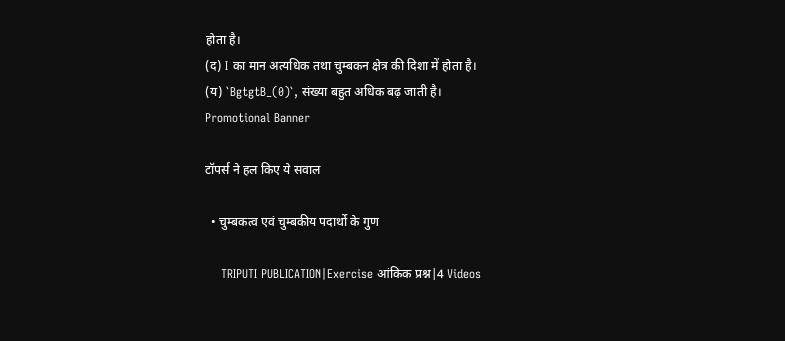होता है।
(द) I का मान अत्यधिक तथा चुम्बकन क्षेत्र की दिशा में होता है।
(य) `BgtgtB_(0)`, संख्या बहुत अधिक बढ़ जाती है।
Promotional Banner

टॉपर्स ने हल किए ये सवाल

  • चुम्बकत्व एवं चुम्बकीय पदार्थो के गुण

    TRIPUTI PUBLICATION|Exercise आंकिक प्रश्न|4 Videos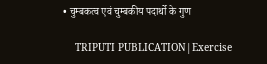• चुम्बकत्व एवं चुम्बकीय पदार्थो के गुण

    TRIPUTI PUBLICATION|Exercise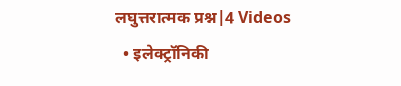लघुत्तरात्मक प्रश्न|4 Videos
  • इलेक्ट्रॉनिकी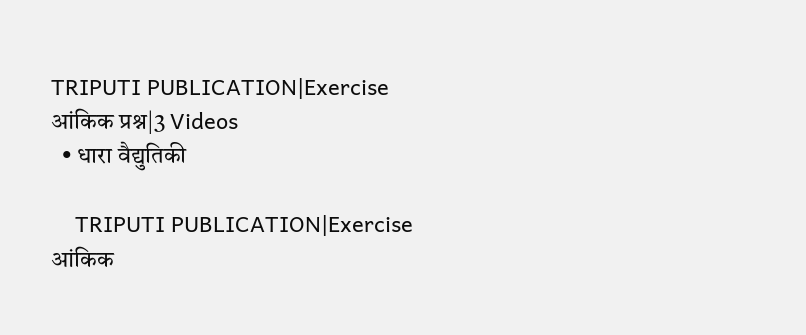TRIPUTI PUBLICATION|Exercise आंकिक प्रश्न|3 Videos
  • धारा वैद्युतिकी

    TRIPUTI PUBLICATION|Exercise आंकिक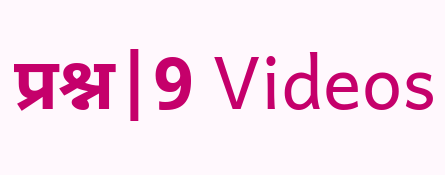प्रश्न|9 Videos